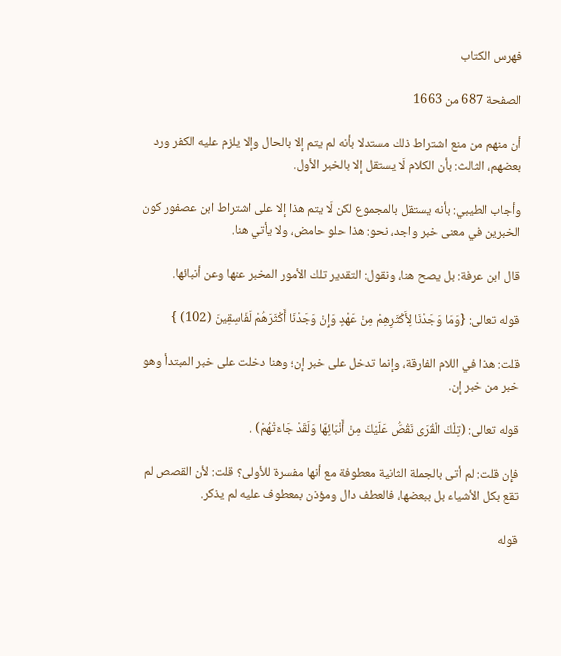فهرس الكتاب

الصفحة 687 من 1663

أن منهم من منع اشتراط ذلك مستدلا بأنه لم يتم إلا بالحال وإلا يلزم عليه الكفر ورد بعضهم، الثالث: بأن الكلام لَا يستقل إلا بالخبر الأول.

وأجاب الطيبي: بأنه يستقل بالمجموع لكن لَا يتم هذا إلا على اشتراط ابن عصفور كون الخبرين في معنى خبر واجد، نحو: هذا حلو حامض، ولا يأتي هنا.

قال ابن عرفة: بل يصح هنا، ونقول: التقدير تلك الأمور المخبر عنها وعن أنبائها.

قوله تعالى: {وَمَا وَجَدْنَا لِأَكْثَرِهِمْ مِنْ عَهْدٍ وَإِنْ وَجَدْنَا أَكْثَرَهُمْ لَفَاسِقِينَ (102) }

قلت: هذا في اللام الفارقة، وإنما تدخل على خبر إن؛ وهنا دخلت على خبر المبتدأ وهو خبر من خبر إن.

قوله تعالى: (تِلْكَ الْقُرَى نَقُصُّ عَلَيْكَ مِنْ أَنْبَائِهَا وَلَقَدْ جَاءَتْهُمْ) .

فإِن قلت: لم أتى بالجملة الثانية معطوفة مع أنها مفسرة للأولى؟ قلت: لأن القصص لم تقع بكل الأشياء بل ببعضها، فالعطف دال ومؤذن بمعطوف عليه لم يذكر.

قوله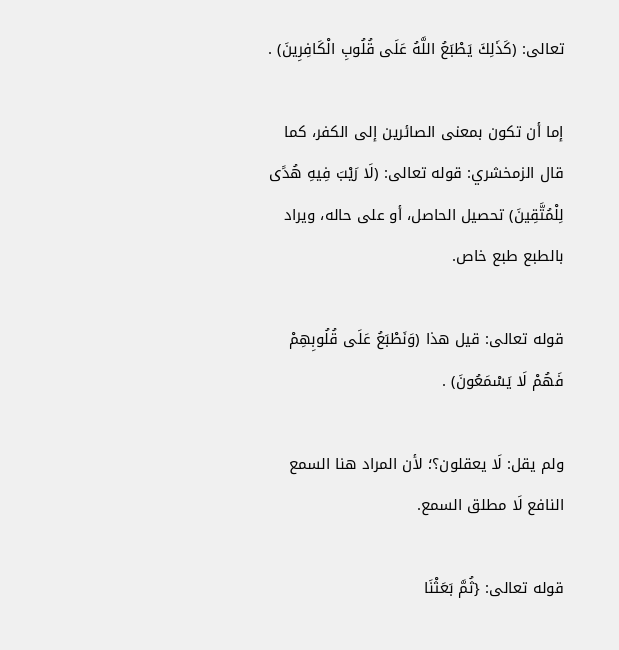تعالى: (كَذَلِكَ يَطْبَعُ اللَّهُ عَلَى قُلُوبِ الْكَافِرِينَ) .

إما أن تكون بمعنى الصائرين إلى الكفر، كما قال الزمخشري: قوله تعالى: (لَا رَيْبَ فِيهِ هُدًى لِلْمُتَّقِينَ) تحصيل الحاصل، أو على حاله، ويراد بالطبع طبع خاص.

قوله تعالى: قيل هذا (وَنَطْبَعُ عَلَى قُلُوبِهِمْ فَهُمْ لَا يَسْمَعُونَ) .

ولم يقل: لَا يعقلون؟؛ لأن المراد هنا السمع النافع لَا مطلق السمع.

قوله تعالى: {ثُمَّ بَعَثْنَا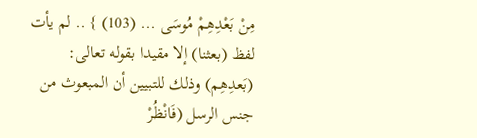مِنْ بَعْدِهِمْ مُوسَى ... (103) } .. لم يأت لفظ (بعثنا) إلا مقيدا بقوله تعالى: (بَعدِهِم) وذلك للتبيين أن المبعوث من جنس الرسل (فَانْظُرْ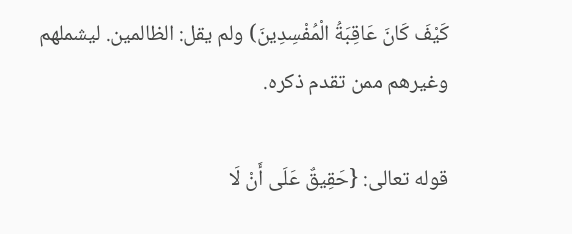كَيْفَ كَانَ عَاقِبَةُ الْمُفْسِدِينَ) ولم يقل: الظالمين. ليشملهم وغيرهم ممن تقدم ذكره.

قوله تعالى: {حَقِيقٌ عَلَى أَنْ لَا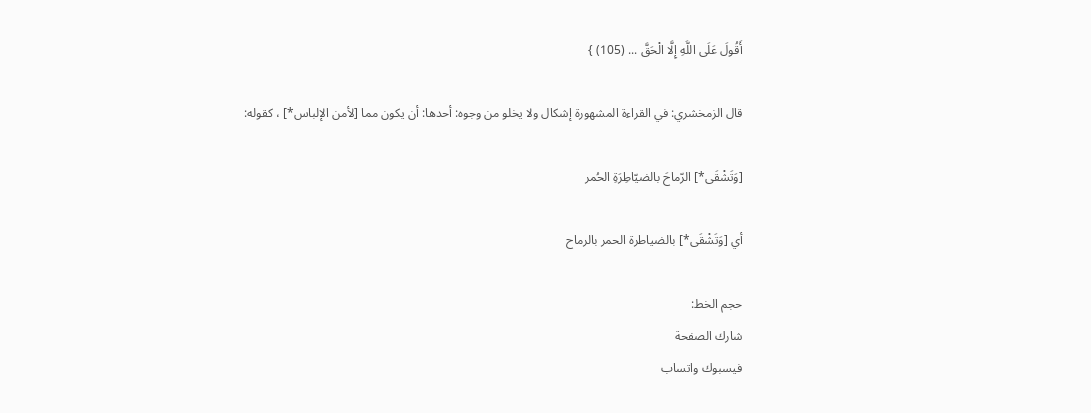أَقُولَ عَلَى اللَّهِ إِلَّا الْحَقَّ ... (105) }

قال الزمخشري: في القراءة المشهورة إشكال ولا يخلو من وجوه: أحدها: أن يكون مما [لأمن الإلباس*] ، كقوله:

[وَتَشْقَى*] الرّماحَ بالضيّاطِرَةِ الحُمر

أي [وَتَشْقَى*] بالضياطرة الحمر بالرماح

حجم الخط:
شارك الصفحة
فيسبوك واتساب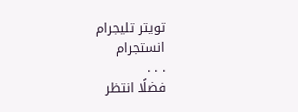تويتر تليجرام انستجرام
. . .
فضلًا انتظر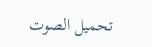تحميل الصوت